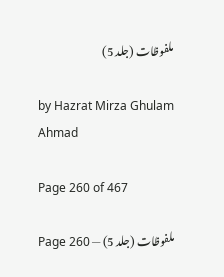ملفوظات (جلد 5)

by Hazrat Mirza Ghulam Ahmad

Page 260 of 467

ملفوظات (جلد 5) — Page 260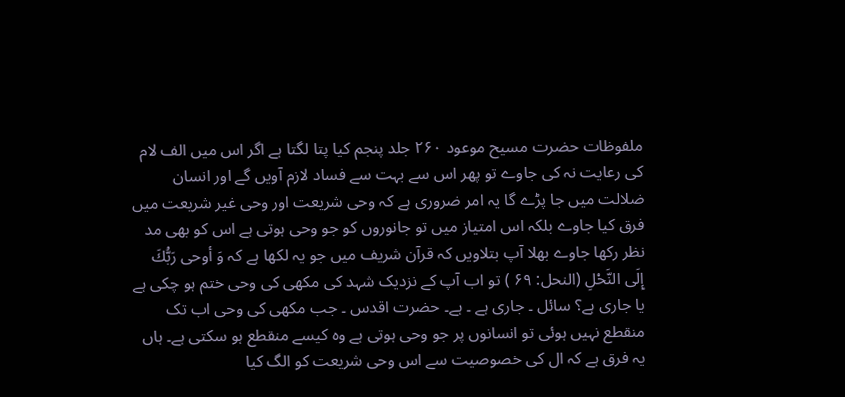ملفوظات حضرت مسیح موعود ۲۶۰ جلد پنجم کیا پتا لگتا ہے اگر اس میں الف لام کی رعایت نہ کی جاوے تو پھر اس سے بہت سے فساد لازم آویں گے اور انسان ضلالت میں جا پڑے گا یہ امر ضروری ہے کہ وحی شریعت اور وحی غیر شریعت میں فرق کیا جاوے بلکہ اس امتیاز میں تو جانوروں کو جو وحی ہوتی ہے اس کو بھی مد نظر رکھا جاوے بھلا آپ بتلاویں کہ قرآن شریف میں جو یہ لکھا ہے کہ وَ أوحى رَبُّكَ إِلَى النَّحْلِ (النحل: ۶۹ ) تو اب آپ کے نزدیک شہد کی مکھی کی وحی ختم ہو چکی ہے یا جاری ہے؟ سائل ۔ جاری ہے ۔ ہے۔ حضرت اقدس ۔ جب مکھی کی وحی اب تک منقطع نہیں ہوئی تو انسانوں پر جو وحی ہوتی ہے وہ کیسے منقطع ہو سکتی ہے۔ ہاں یہ فرق ہے کہ ال کی خصوصیت سے اس وحی شریعت کو الگ کیا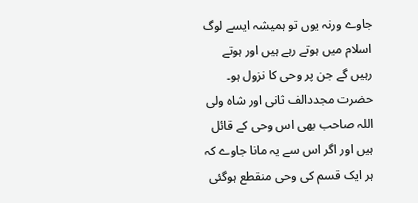جاوے ورنہ یوں تو ہمیشہ ایسے لوگ اسلام میں ہوتے رہے ہیں اور ہوتے رہیں گے جن پر وحی کا نزول ہو۔ حضرت مجددالف ثانی اور شاہ ولی اللہ صاحب بھی اس وحی کے قائل ہیں اور اگر اس سے یہ مانا جاوے کہ ہر ایک قسم کی وحی منقطع ہوگئی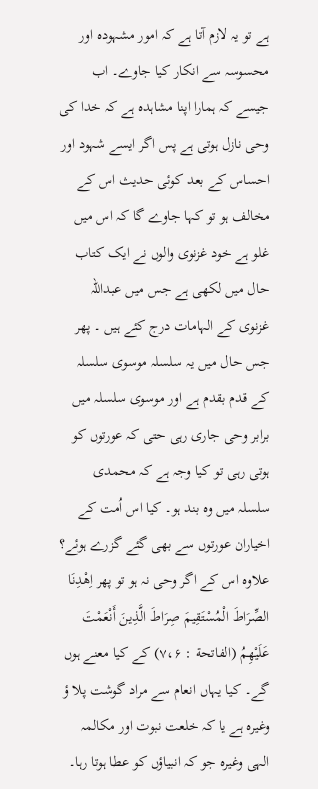ہے تو یہ لازم آتا ہے کہ امور مشہودہ اور محسوسہ سے انکار کیا جاوے۔ اب جیسے کہ ہمارا اپنا مشاہدہ ہے کہ خدا کی وحی نازل ہوتی ہے پس اگر ایسے شہود اور احساس کے بعد کوئی حدیث اس کے مخالف ہو تو کہا جاوے گا کہ اس میں غلو ہے خود غزنوی والوں نے ایک کتاب حال میں لکھی ہے جس میں عبداللہ غزنوی کے الہامات درج کئے ہیں ۔ پھر جس حال میں یہ سلسلہ موسوی سلسلہ کے قدم بقدم ہے اور موسوی سلسلہ میں برابر وحی جاری رہی حتی کہ عورتوں کو ہوتی رہی تو کیا وجہ ہے کہ محمدی سلسلہ میں وہ بند ہو۔ کیا اس اُمت کے اخیاران عورتوں سے بھی گئے گزرے ہوئے؟ علاوہ اس کے اگر وحی نہ ہو تو پھر اِهْدِنَا الصِّرَاطَ الْمُسْتَقِيمَ صِرَاطَ الَّذِينَ أَنْعَمْتَ عَلَيْهِمُ (الفاتحة : ۷،۶) کے کیا معنے ہوں گے۔ کیا یہاں انعام سے مراد گوشت پلا ؤ وغیرہ ہے یا کہ خلعت نبوت اور مکالمہ الہی وغیرہ جو کہ انبیاؤں کو عطا ہوتا رہا۔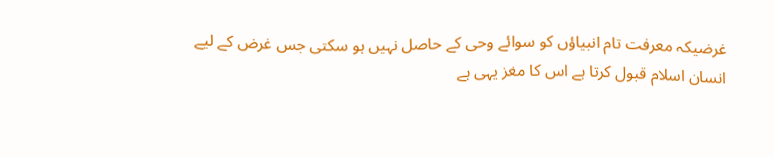غرضیکہ معرفت تام انبیاؤں کو سوائے وحی کے حاصل نہیں ہو سکتی جس غرض کے لیے انسان اسلام قبول کرتا ہے اس کا مغز یہی ہے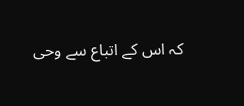کہ اس کے اتباع سے وحی